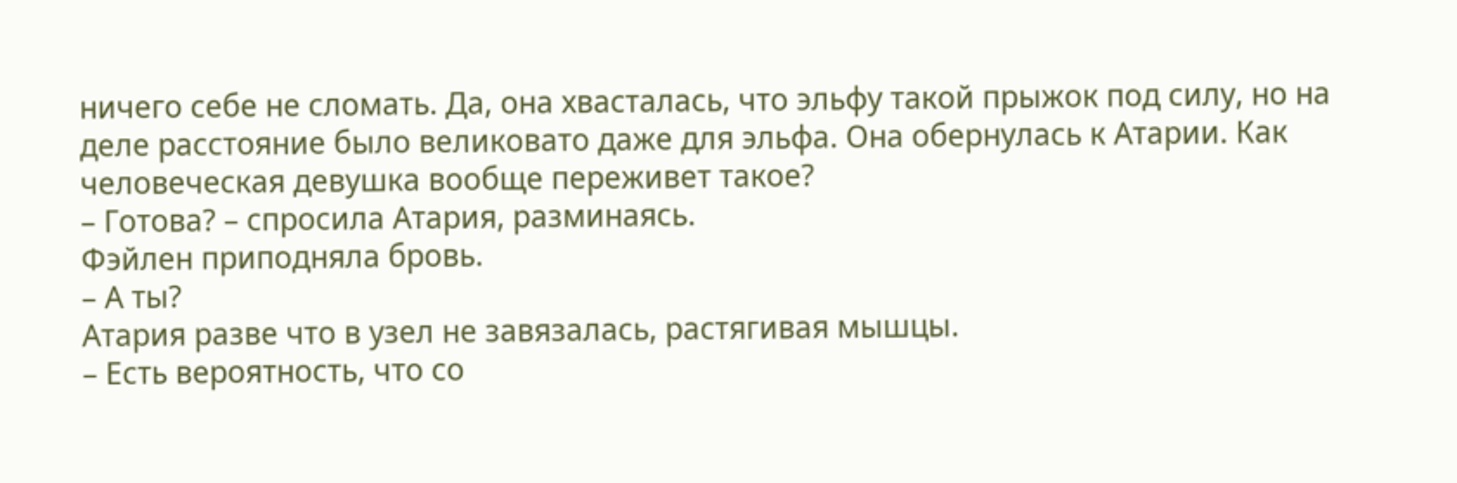ничего себе не сломать. Да, она хвасталась, что эльфу такой прыжок под силу, но на деле расстояние было великовато даже для эльфа. Она обернулась к Атарии. Как человеческая девушка вообще переживет такое?
– Готова? – спросила Атария, разминаясь.
Фэйлен приподняла бровь.
– А ты?
Атария разве что в узел не завязалась, растягивая мышцы.
– Есть вероятность, что со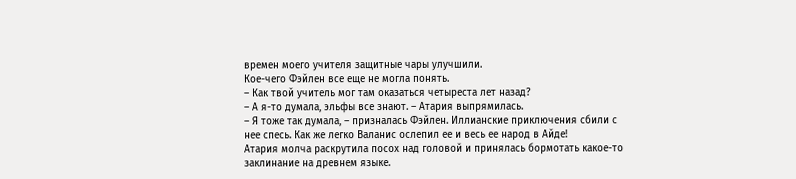времен моего учителя защитные чары улучшили.
Кое-чего Фэйлен все еще не могла понять.
– Как твой учитель мог там оказаться четыреста лет назад?
– А я-то думала, эльфы все знают. – Атария выпрямилась.
– Я тоже так думала, – призналась Фэйлен. Иллианские приключения сбили с нее спесь. Как же легко Валанис ослепил ее и весь ее народ в Айде!
Атария молча раскрутила посох над головой и принялась бормотать какое-то заклинание на древнем языке.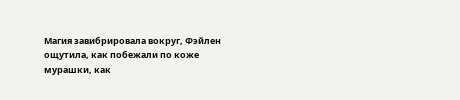Магия завибрировала вокруг, Фэйлен ощутила, как побежали по коже мурашки, как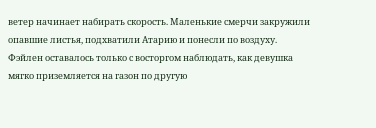ветер начинает набирать скорость. Маленькие смерчи закружили опавшие листья, подхватили Атарию и понесли по воздуху. Фэйлен оставалось только с восторгом наблюдать, как девушка мягко приземляется на газон по другую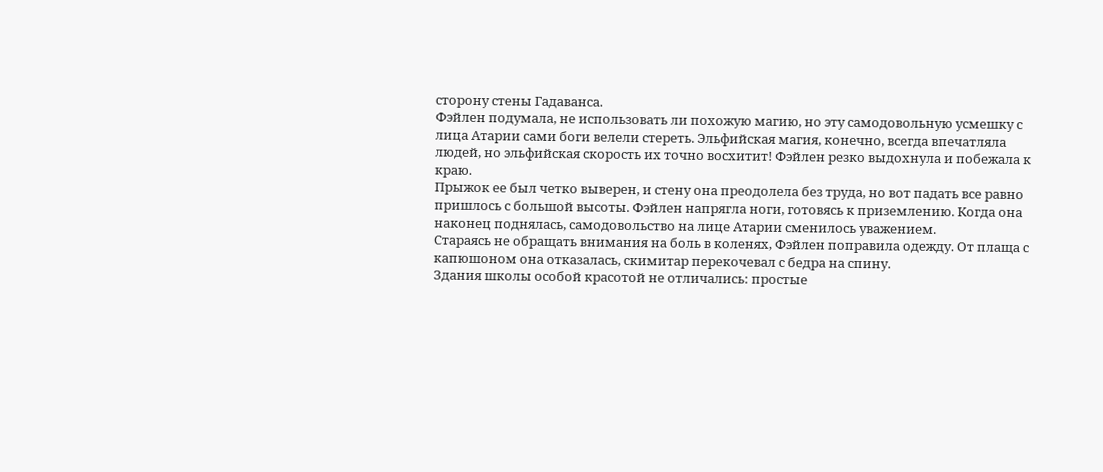сторону стены Гадаванса.
Фэйлен подумала, не использовать ли похожую магию, но эту самодовольную усмешку с лица Атарии сами боги велели стереть. Эльфийская магия, конечно, всегда впечатляла людей, но эльфийская скорость их точно восхитит! Фэйлен резко выдохнула и побежала к краю.
Прыжок ее был четко выверен, и стену она преодолела без труда, но вот падать все равно пришлось с большой высоты. Фэйлен напрягла ноги, готовясь к приземлению. Когда она наконец поднялась, самодовольство на лице Атарии сменилось уважением.
Стараясь не обращать внимания на боль в коленях, Фэйлен поправила одежду. От плаща с капюшоном она отказалась, скимитар перекочевал с бедра на спину.
Здания школы особой красотой не отличались: простые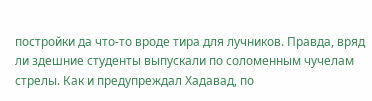постройки да что-то вроде тира для лучников. Правда, вряд ли здешние студенты выпускали по соломенным чучелам стрелы. Как и предупреждал Хадавад, по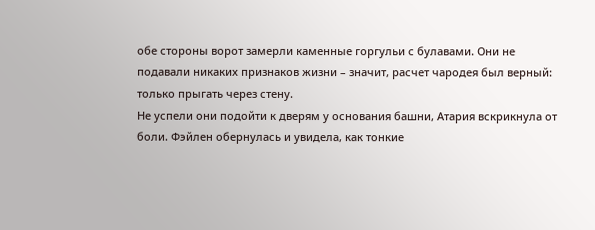обе стороны ворот замерли каменные горгульи с булавами. Они не подавали никаких признаков жизни – значит, расчет чародея был верный: только прыгать через стену.
Не успели они подойти к дверям у основания башни, Атария вскрикнула от боли. Фэйлен обернулась и увидела, как тонкие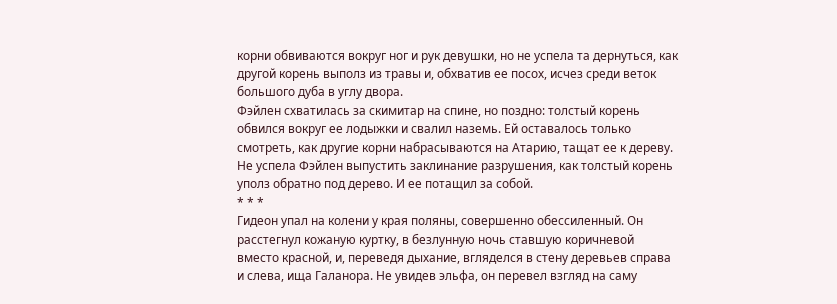корни обвиваются вокруг ног и рук девушки, но не успела та дернуться, как другой корень выполз из травы и, обхватив ее посох, исчез среди веток большого дуба в углу двора.
Фэйлен схватилась за скимитар на спине, но поздно: толстый корень обвился вокруг ее лодыжки и свалил наземь. Ей оставалось только смотреть, как другие корни набрасываются на Атарию, тащат ее к дереву.
Не успела Фэйлен выпустить заклинание разрушения, как толстый корень уполз обратно под дерево. И ее потащил за собой.
* * *
Гидеон упал на колени у края поляны, совершенно обессиленный. Он расстегнул кожаную куртку, в безлунную ночь ставшую коричневой вместо красной, и, переведя дыхание, вгляделся в стену деревьев справа и слева, ища Галанора. Не увидев эльфа, он перевел взгляд на саму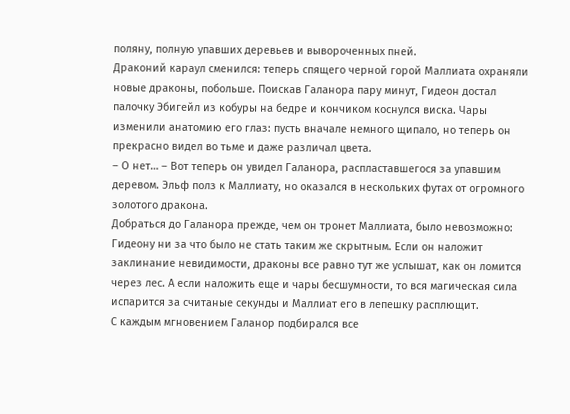поляну, полную упавших деревьев и вывороченных пней.
Драконий караул сменился: теперь спящего черной горой Маллиата охраняли новые драконы, побольше. Поискав Галанора пару минут, Гидеон достал палочку Эбигейл из кобуры на бедре и кончиком коснулся виска. Чары изменили анатомию его глаз: пусть вначале немного щипало, но теперь он прекрасно видел во тьме и даже различал цвета.
– О нет… – Вот теперь он увидел Галанора, распластавшегося за упавшим деревом. Эльф полз к Маллиату, но оказался в нескольких футах от огромного золотого дракона.
Добраться до Галанора прежде, чем он тронет Маллиата, было невозможно: Гидеону ни за что было не стать таким же скрытным. Если он наложит заклинание невидимости, драконы все равно тут же услышат, как он ломится через лес. А если наложить еще и чары бесшумности, то вся магическая сила испарится за считаные секунды и Маллиат его в лепешку расплющит.
С каждым мгновением Галанор подбирался все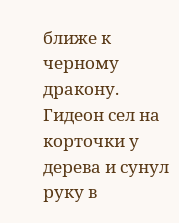ближе к черному дракону. Гидеон сел на корточки у дерева и сунул руку в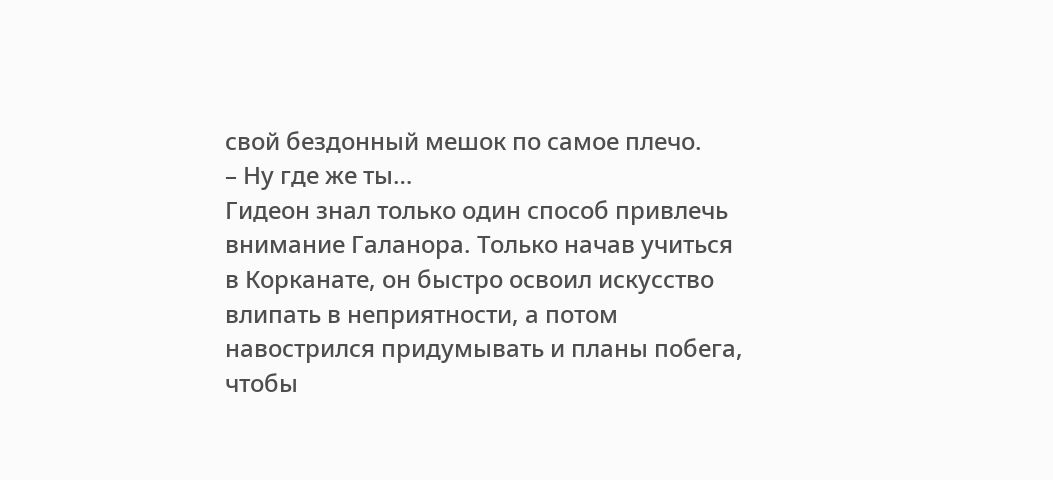свой бездонный мешок по самое плечо.
– Ну где же ты…
Гидеон знал только один способ привлечь внимание Галанора. Только начав учиться в Корканате, он быстро освоил искусство влипать в неприятности, а потом навострился придумывать и планы побега, чтобы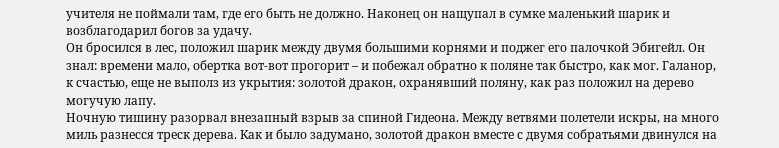учителя не поймали там, где его быть не должно. Наконец он нащупал в сумке маленький шарик и возблагодарил богов за удачу.
Он бросился в лес, положил шарик между двумя большими корнями и поджег его палочкой Эбигейл. Он знал: времени мало, обертка вот-вот прогорит – и побежал обратно к поляне так быстро, как мог. Галанор, к счастью, еще не выполз из укрытия: золотой дракон, охранявший поляну, как раз положил на дерево могучую лапу.
Ночную тишину разорвал внезапный взрыв за спиной Гидеона. Между ветвями полетели искры, на много миль разнесся треск дерева. Как и было задумано, золотой дракон вместе с двумя собратьями двинулся на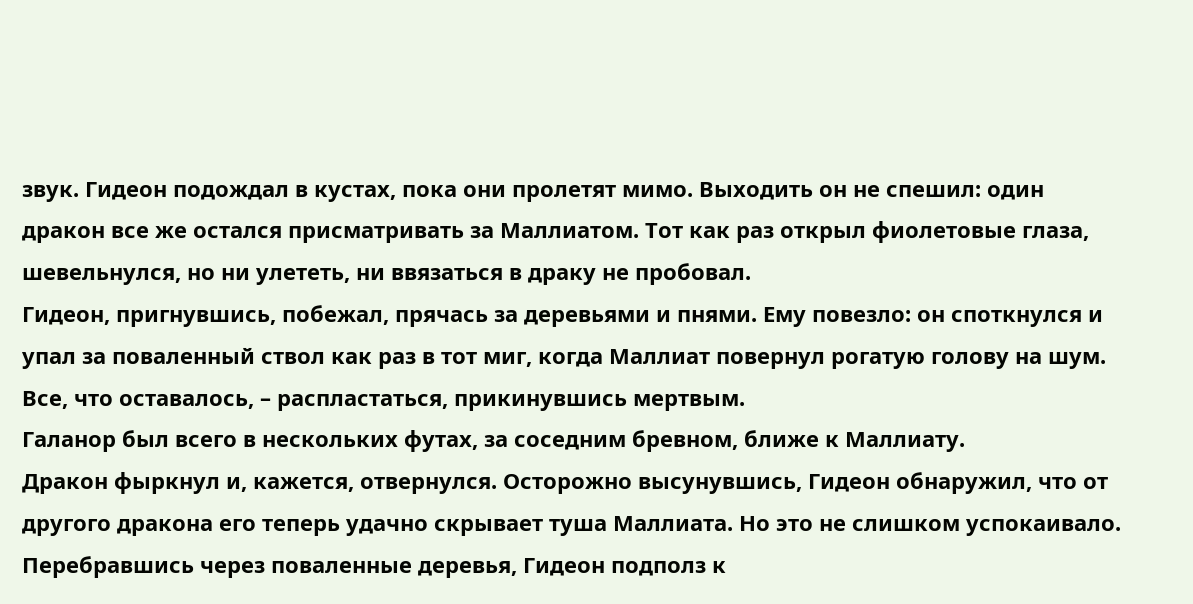звук. Гидеон подождал в кустах, пока они пролетят мимо. Выходить он не спешил: один дракон все же остался присматривать за Маллиатом. Тот как раз открыл фиолетовые глаза, шевельнулся, но ни улететь, ни ввязаться в драку не пробовал.
Гидеон, пригнувшись, побежал, прячась за деревьями и пнями. Ему повезло: он споткнулся и упал за поваленный ствол как раз в тот миг, когда Маллиат повернул рогатую голову на шум. Все, что оставалось, – распластаться, прикинувшись мертвым.
Галанор был всего в нескольких футах, за соседним бревном, ближе к Маллиату.
Дракон фыркнул и, кажется, отвернулся. Осторожно высунувшись, Гидеон обнаружил, что от другого дракона его теперь удачно скрывает туша Маллиата. Но это не слишком успокаивало.
Перебравшись через поваленные деревья, Гидеон подполз к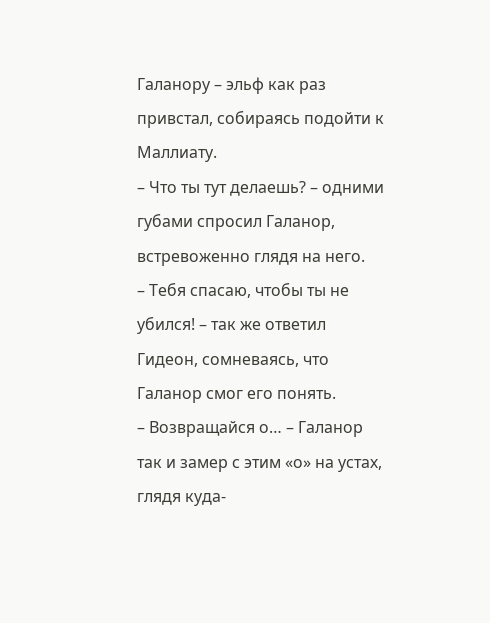Галанору – эльф как раз привстал, собираясь подойти к Маллиату.
– Что ты тут делаешь? – одними губами спросил Галанор, встревоженно глядя на него.
– Тебя спасаю, чтобы ты не убился! – так же ответил Гидеон, сомневаясь, что Галанор смог его понять.
– Возвращайся о… – Галанор так и замер с этим «о» на устах, глядя куда-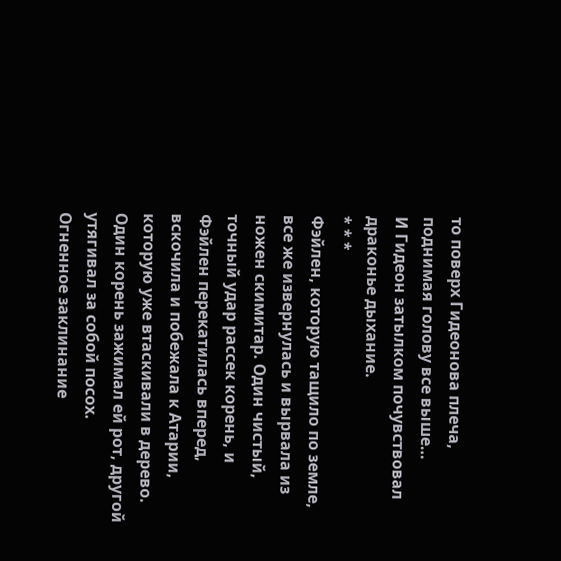то поверх Гидеонова плеча, поднимая голову все выше…
И Гидеон затылком почувствовал драконье дыхание.
* * *
Фэйлен, которую тащило по земле, все же извернулась и вырвала из ножен скимитар. Один чистый, точный удар рассек корень, и Фэйлен перекатилась вперед, вскочила и побежала к Атарии, которую уже втаскивали в дерево. Один корень зажимал ей рот, другой утягивал за собой посох.
Огненное заклинание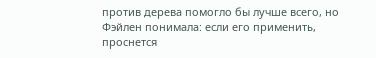против дерева помогло бы лучше всего, но Фэйлен понимала: если его применить, проснется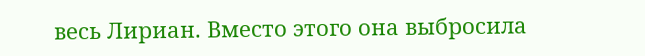весь Лириан. Вместо этого она выбросила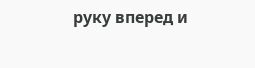руку вперед и